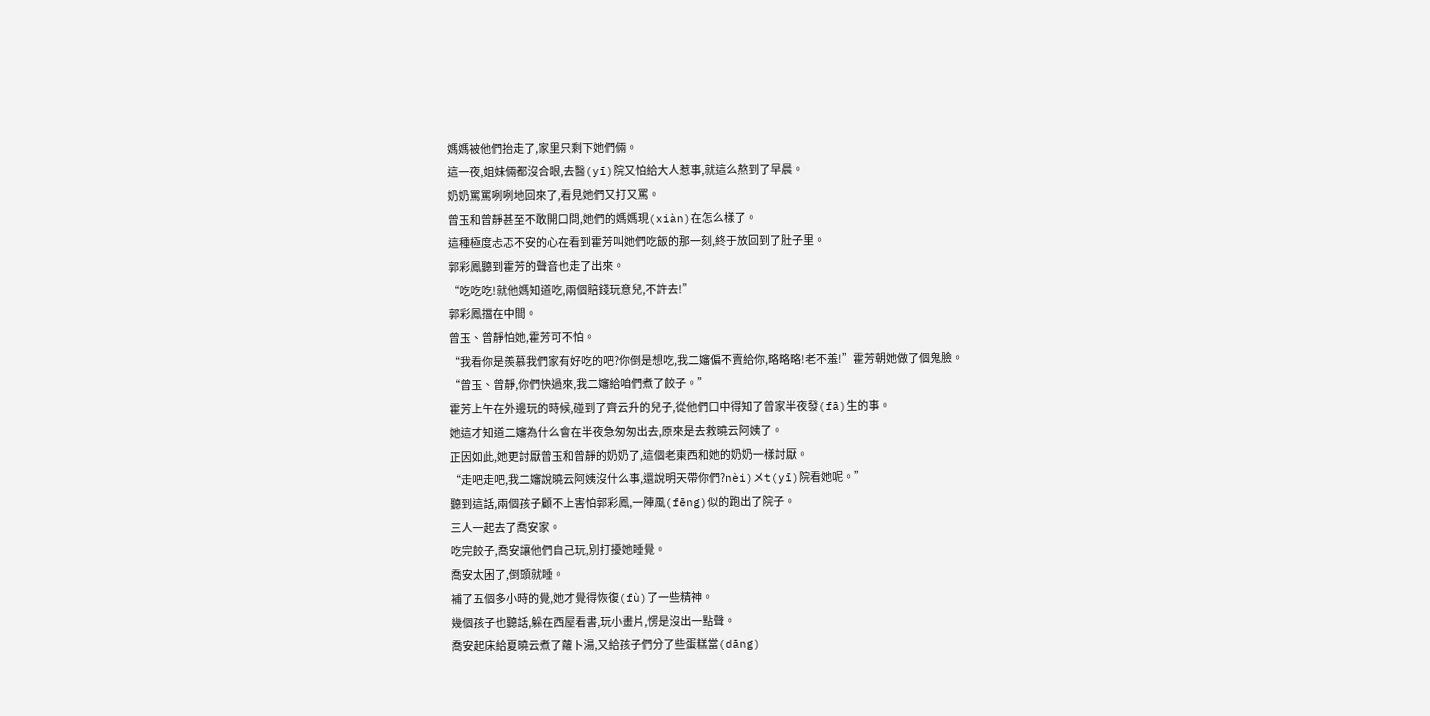媽媽被他們抬走了,家里只剩下她們倆。
這一夜,姐妹倆都沒合眼,去醫(yī)院又怕給大人惹事,就這么熬到了早晨。
奶奶罵罵咧咧地回來了,看見她們又打又罵。
曾玉和曾靜甚至不敢開口問,她們的媽媽現(xiàn)在怎么樣了。
這種極度忐忑不安的心在看到霍芳叫她們吃飯的那一刻,終于放回到了肚子里。
郭彩鳳聽到霍芳的聲音也走了出來。
“吃吃吃!就他媽知道吃,兩個賠錢玩意兒,不許去!”
郭彩鳳擋在中間。
曾玉、曾靜怕她,霍芳可不怕。
“我看你是羨慕我們家有好吃的吧?你倒是想吃,我二嬸偏不賣給你,略略略!老不羞!”霍芳朝她做了個鬼臉。
“曾玉、曾靜,你們快過來,我二嬸給咱們煮了餃子。”
霍芳上午在外邊玩的時候,碰到了齊云升的兒子,從他們口中得知了曾家半夜發(fā)生的事。
她這才知道二嬸為什么會在半夜急匆匆出去,原來是去救曉云阿姨了。
正因如此,她更討厭曾玉和曾靜的奶奶了,這個老東西和她的奶奶一樣討厭。
“走吧走吧,我二嬸說曉云阿姨沒什么事,還說明天帶你們?nèi)メt(yī)院看她呢。”
聽到這話,兩個孩子顧不上害怕郭彩鳳,一陣風(fēng)似的跑出了院子。
三人一起去了喬安家。
吃完餃子,喬安讓他們自己玩,別打擾她睡覺。
喬安太困了,倒頭就睡。
補了五個多小時的覺,她才覺得恢復(fù)了一些精神。
幾個孩子也聽話,躲在西屋看書,玩小畫片,愣是沒出一點聲。
喬安起床給夏曉云煮了蘿卜湯,又給孩子們分了些蛋糕當(dāng)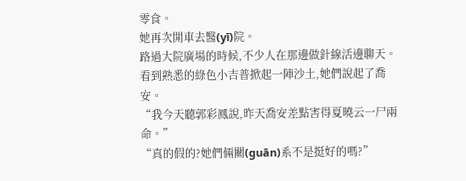零食。
她再次開車去醫(yī)院。
路過大院廣場的時候,不少人在那邊做針線活邊聊天。
看到熟悉的綠色小吉普掀起一陣沙土,她們說起了喬安。
“我今天聽郭彩鳳說,昨天喬安差點害得夏曉云一尸兩命。”
“真的假的?她們倆關(guān)系不是挺好的嗎?”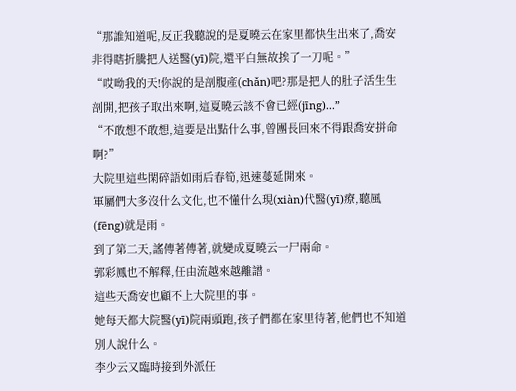“那誰知道呢,反正我聽說的是夏曉云在家里都快生出來了,喬安非得瞎折騰把人送醫(yī)院,還平白無故挨了一刀呢。”
“哎呦我的天!你說的是剖腹產(chǎn)吧?那是把人的肚子活生生剖開,把孩子取出來啊,這夏曉云該不會已經(jīng)...”
“不敢想不敢想,這要是出點什么事,曾團長回來不得跟喬安拼命啊?”
大院里這些閑碎語如雨后春筍,迅速蔓延開來。
軍屬們大多沒什么文化,也不懂什么現(xiàn)代醫(yī)療,聽風(fēng)就是雨。
到了第二天,謠傳著傳著,就變成夏曉云一尸兩命。
郭彩鳳也不解釋,任由流越來越離譜。
這些天喬安也顧不上大院里的事。
她每天都大院醫(yī)院兩頭跑,孩子們都在家里待著,他們也不知道別人說什么。
李少云又臨時接到外派任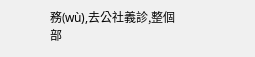務(wù),去公社義診,整個部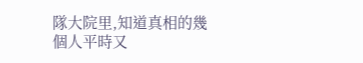隊大院里,知道真相的幾個人平時又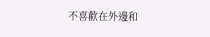不喜歡在外邊和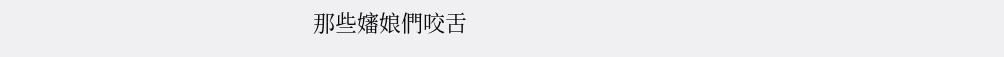那些嬸娘們咬舌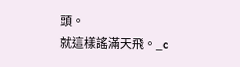頭。
就這樣謠滿天飛。_c